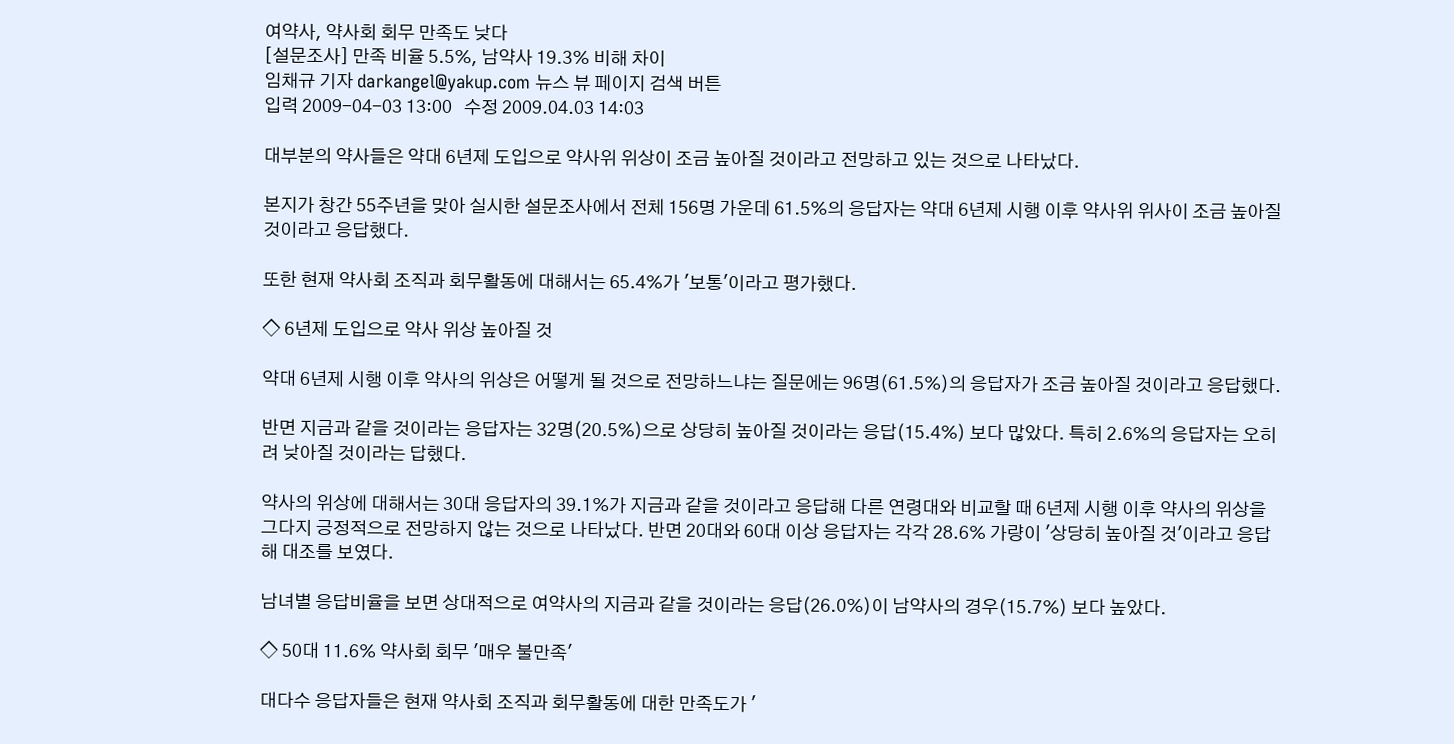여약사, 약사회 회무 만족도 낮다
[설문조사] 만족 비율 5.5%, 남약사 19.3% 비해 차이
임채규 기자 darkangel@yakup.com 뉴스 뷰 페이지 검색 버튼
입력 2009-04-03 13:00   수정 2009.04.03 14:03

대부분의 약사들은 약대 6년제 도입으로 약사위 위상이 조금 높아질 것이라고 전망하고 있는 것으로 나타났다.

본지가 창간 55주년을 맞아 실시한 설문조사에서 전체 156명 가운데 61.5%의 응답자는 약대 6년제 시행 이후 약사위 위사이 조금 높아질 것이라고 응답했다.

또한 현재 약사회 조직과 회무활동에 대해서는 65.4%가 '보통'이라고 평가했다.

◇ 6년제 도입으로 약사 위상 높아질 것

약대 6년제 시행 이후 약사의 위상은 어떻게 될 것으로 전망하느냐는 질문에는 96명(61.5%)의 응답자가 조금 높아질 것이라고 응답했다.

반면 지금과 같을 것이라는 응답자는 32명(20.5%)으로 상당히 높아질 것이라는 응답(15.4%) 보다 많았다. 특히 2.6%의 응답자는 오히려 낮아질 것이라는 답했다.

약사의 위상에 대해서는 30대 응답자의 39.1%가 지금과 같을 것이라고 응답해 다른 연령대와 비교할 때 6년제 시행 이후 약사의 위상을 그다지 긍정적으로 전망하지 않는 것으로 나타났다. 반면 20대와 60대 이상 응답자는 각각 28.6% 가량이 '상당히 높아질 것'이라고 응답해 대조를 보였다.

남녀별 응답비율을 보면 상대적으로 여약사의 지금과 같을 것이라는 응답(26.0%)이 남약사의 경우(15.7%) 보다 높았다.

◇ 50대 11.6% 약사회 회무 '매우 불만족'

대다수 응답자들은 현재 약사회 조직과 회무활동에 대한 만족도가 '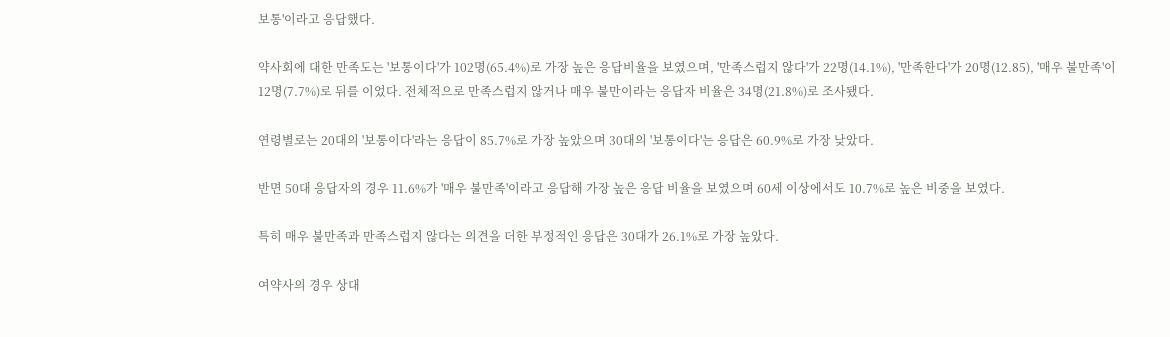보통'이라고 응답했다.

약사회에 대한 만족도는 '보통이다'가 102명(65.4%)로 가장 높은 응답비율을 보였으며, '만족스럽지 않다'가 22명(14.1%), '만족한다'가 20명(12.85), '매우 불만족'이 12명(7.7%)로 뒤를 이었다. 전체적으로 만족스럽지 않거나 매우 불만이라는 응답자 비율은 34명(21.8%)로 조사됐다.

연령별로는 20대의 '보통이다'라는 응답이 85.7%로 가장 높았으며 30대의 '보통이다'는 응답은 60.9%로 가장 낮았다.

반면 50대 응답자의 경우 11.6%가 '매우 불만족'이라고 응답해 가장 높은 응답 비율을 보였으며 60세 이상에서도 10.7%로 높은 비중을 보였다.

특히 매우 불만족과 만족스럽지 않다는 의견을 더한 부정적인 응답은 30대가 26.1%로 가장 높았다.

여약사의 경우 상대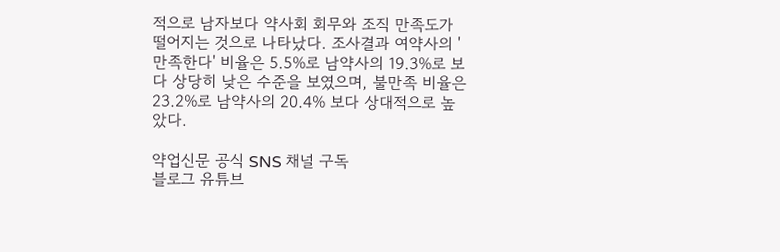적으로 남자보다 약사회 회무와 조직 만족도가 떨어지는 것으로 나타났다. 조사결과 여약사의 '만족한다' 비율은 5.5%로 남약사의 19.3%로 보다 상당히 낮은 수준을 보였으며, 불만족 비율은 23.2%로 남약사의 20.4% 보다 상대적으로 높았다.

약업신문 공식 SNS 채널 구독
블로그 유튜브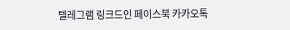텔레그램 링크드인 페이스북 카카오톡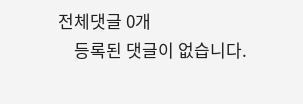전체댓글 0개
    등록된 댓글이 없습니다.